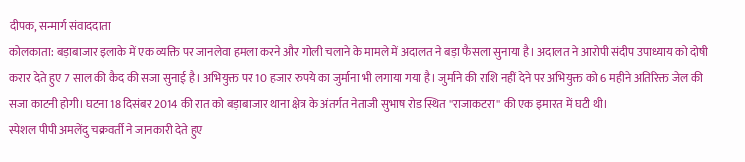दीपक, सन्मार्ग संवाददाता
कोलकाता: बड़ाबाजार इलाके में एक व्यक्ति पर जानलेवा हमला करने और गोली चलाने के मामले में अदालत ने बड़ा फैसला सुनाया है। अदालत ने आरोपी संदीप उपाध्याय को दोषी करार देते हुए 7 साल की कैद की सजा सुनाई है। अभियुक्त पर 10 हजार रुपये का जुर्माना भी लगाया गया है। जुर्माने की राशि नहीं देने पर अभियुक्त को 6 महीने अतिरिक्त जेल की सजा काटनी होगी। घटना 18 दिसंबर 2014 की रात को बड़ाबाजार थाना क्षेत्र के अंतर्गत नेताजी सुभाष रोड स्थित ''राजाकटरा'' की एक इमारत में घटी थी।
स्पेशल पीपी अमलेंदु चक्रवर्ती ने जानकारी देते हुए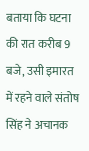बताया कि घटना की रात करीब 9 बजे, उसी इमारत में रहने वाले संतोष सिंह ने अचानक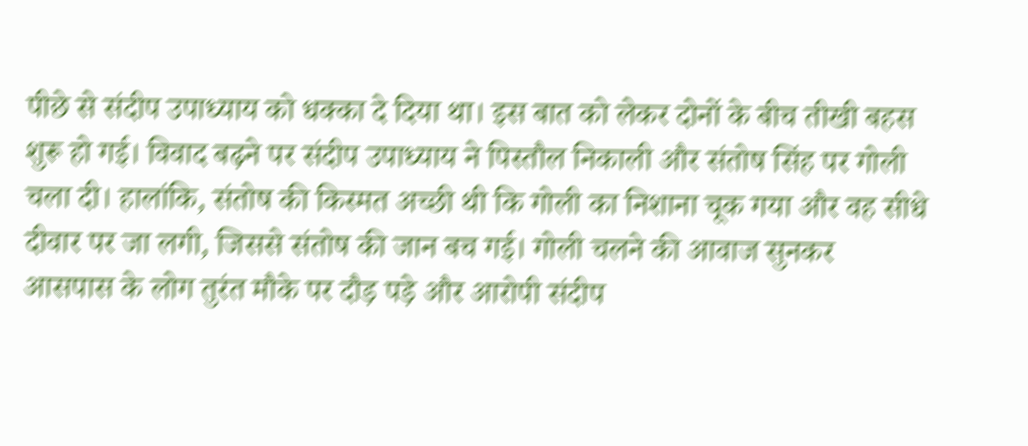पीछे से संदीप उपाध्याय को धक्का दे दिया था। इस बात को लेकर दोनों के बीच तीखी बहस शुरू हो गई। विवाद बढ़ने पर संदीप उपाध्याय ने पिस्तौल निकाली और संतोष सिंह पर गोली चला दी। हालांकि, संतोष की किस्मत अच्छी थी कि गोली का निशाना चूक गया और वह सीधे दीवार पर जा लगी, जिससे संतोष की जान बच गई। गोली चलने की आवाज सुनकर आसपास के लोग तुरंत मौके पर दौड़ पड़े और आरोपी संदीप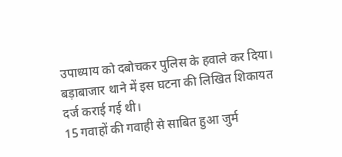उपाध्याय को दबोचकर पुलिस के हवाले कर दिया। बड़ाबाजार थाने में इस घटना की लिखित शिकायत दर्ज कराई गई थी।
15 गवाहों की गवाही से साबित हुआ जुर्म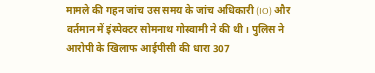मामले की गहन जांच उस समय के जांच अधिकारी (IO) और वर्तमान में इंस्पेक्टर सोमनाथ गोस्वामी ने की थी। पुलिस ने आरोपी के खिलाफ आईपीसी की धारा 307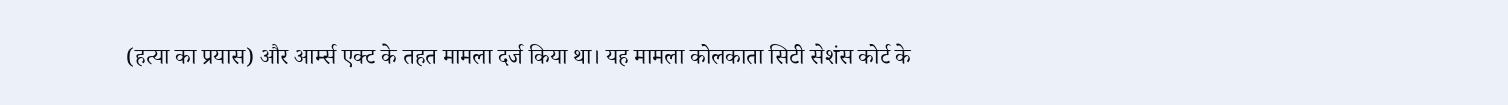(हत्या का प्रयास) और आर्म्स एक्ट के तहत मामला दर्ज किया था। यह मामला कोलकाता सिटी सेशंस कोर्ट के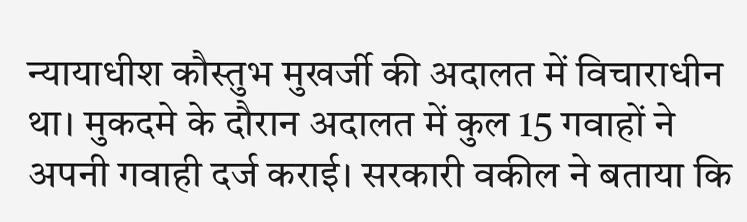न्यायाधीश कौस्तुभ मुखर्जी की अदालत में विचाराधीन था। मुकदमे के दौरान अदालत में कुल 15 गवाहों ने अपनी गवाही दर्ज कराई। सरकारी वकील ने बताया कि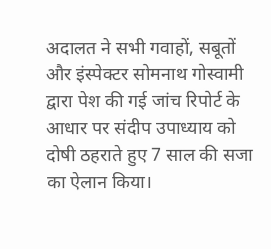अदालत ने सभी गवाहों, सबूतों और इंस्पेक्टर सोमनाथ गोस्वामी द्वारा पेश की गई जांच रिपोर्ट के आधार पर संदीप उपाध्याय को दोषी ठहराते हुए 7 साल की सजा का ऐलान किया।